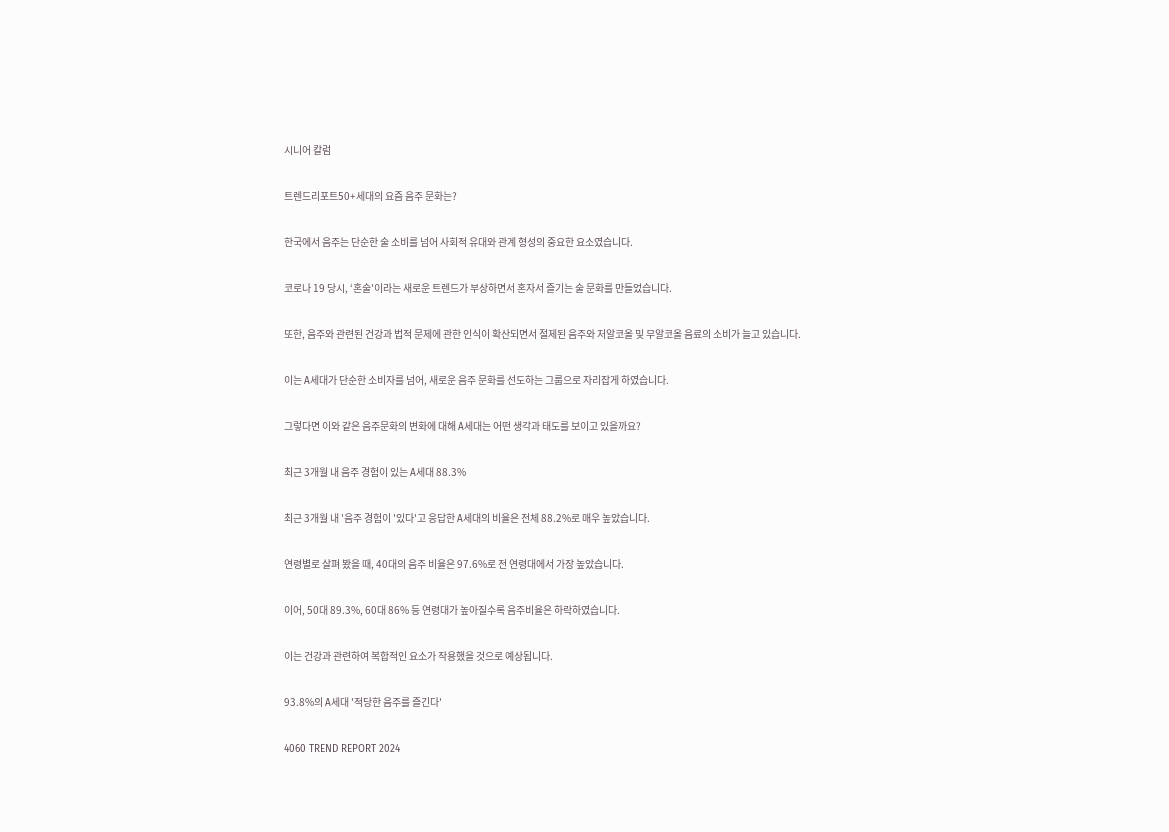시니어 칼럼

트렌드리포트50+세대의 요즘 음주 문화는?

한국에서 음주는 단순한 술 소비를 넘어 사회적 유대와 관계 형성의 중요한 요소였습니다.

코로나 19 당시, ‘혼술'이라는 새로운 트렌드가 부상하면서 혼자서 즐기는 술 문화를 만들었습니다.

또한, 음주와 관련된 건강과 법적 문제에 관한 인식이 확산되면서 절제된 음주와 저알코올 및 무알코올 음료의 소비가 늘고 있습니다.

이는 A세대가 단순한 소비자를 넘어, 새로운 음주 문화를 선도하는 그룹으로 자리잡게 하였습니다.

그렇다면 이와 같은 음주문화의 변화에 대해 A세대는 어떤 생각과 태도를 보이고 있을까요?

최근 3개월 내 음주 경험이 있는 A세대 88.3%

최근 3개월 내 '음주 경험이 '있다'고 응답한 A세대의 비율은 전체 88.2%로 매우 높았습니다.

연령별로 살펴 봤을 때, 40대의 음주 비율은 97.6%로 전 연령대에서 가장 높았습니다.

이어, 50대 89.3%, 60대 86% 등 연령대가 높아질수록 음주비율은 하락하였습니다.

이는 건강과 관련하여 복합적인 요소가 작용했을 것으로 예상됩니다.

93.8%의 A세대 '적당한 음주를 즐긴다'

4060 TREND REPORT 2024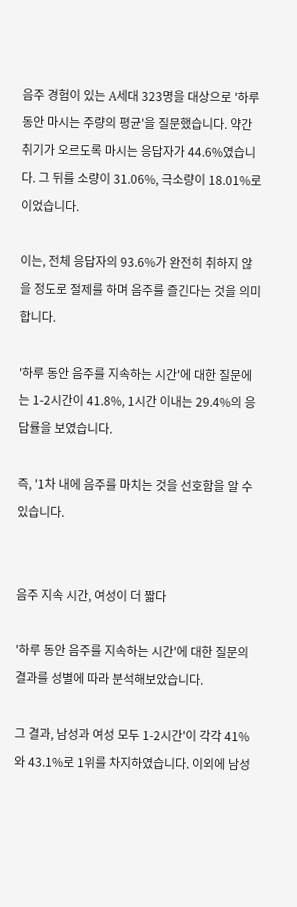음주 경험이 있는 A세대 323명을 대상으로 '하루 동안 마시는 주량의 평균'을 질문했습니다. 약간 취기가 오르도록 마시는 응답자가 44.6%였습니다. 그 뒤를 소량이 31.06%, 극소량이 18.01%로 이었습니다.

이는, 전체 응답자의 93.6%가 완전히 취하지 않을 정도로 절제를 하며 음주를 즐긴다는 것을 의미합니다.

'하루 동안 음주를 지속하는 시간'에 대한 질문에는 1-2시간이 41.8%, 1시간 이내는 29.4%의 응답률을 보였습니다.

즉, '1차 내에 음주를 마치는 것을 선호함을 알 수 있습니다.


음주 지속 시간, 여성이 더 짧다

'하루 동안 음주를 지속하는 시간'에 대한 질문의 결과를 성별에 따라 분석해보았습니다.

그 결과, 남성과 여성 모두 1-2시간'이 각각 41%와 43.1%로 1위를 차지하였습니다. 이외에 남성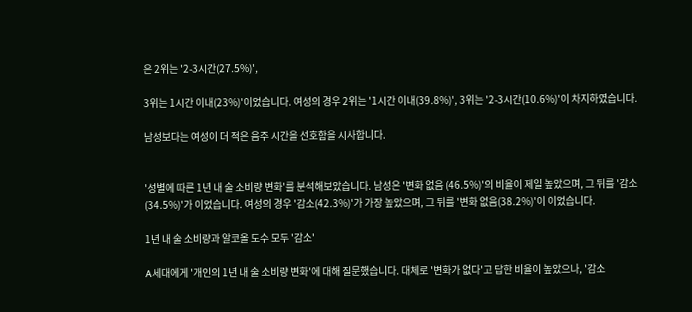은 2위는 '2-3시간(27.5%)',

3위는 1시간 이내(23%)'이었습니다. 여성의 경우 2위는 '1시간 이내(39.8%)', 3위는 '2-3시간(10.6%)'이 차지하였습니다.

남성보다는 여성이 더 적은 음주 시간을 선호함을 시사합니다.


'성별에 따른 1년 내 술 소비량 변화'를 분석해보았습니다. 남성은 '변화 없음 (46.5%)'의 비율이 제일 높았으며, 그 뒤를 '감소(34.5%)'가 이었습니다. 여성의 경우 '감소(42.3%)'가 가장 높았으며, 그 뒤를 '변화 없음(38.2%)'이 이었습니다.

1년 내 술 소비량과 알코올 도수 모두 '감소'

A세대에게 '개인의 1년 내 술 소비량 변화'에 대해 질문했습니다. 대체로 '변화가 없다'고 답한 비율이 높았으나, '감소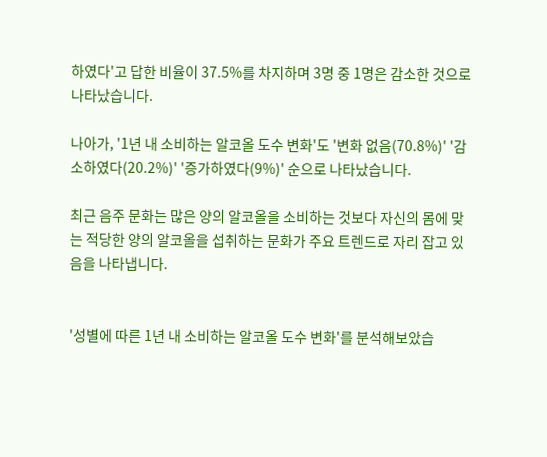하였다'고 답한 비율이 37.5%를 차지하며 3명 중 1명은 감소한 것으로 나타났습니다.

나아가, '1년 내 소비하는 알코올 도수 변화'도 '변화 없음(70.8%)' '감소하였다(20.2%)' '증가하였다(9%)' 순으로 나타났습니다.

최근 음주 문화는 많은 양의 알코올을 소비하는 것보다 자신의 몸에 맞는 적당한 양의 알코올을 섭취하는 문화가 주요 트렌드로 자리 잡고 있음을 나타냅니다.


'성별에 따른 1년 내 소비하는 알코올 도수 변화'를 분석해보았습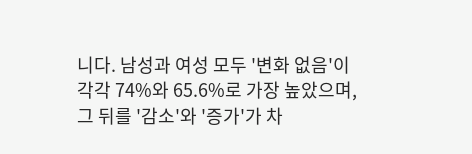니다. 남성과 여성 모두 '변화 없음'이 각각 74%와 65.6%로 가장 높았으며, 그 뒤를 '감소'와 '증가'가 차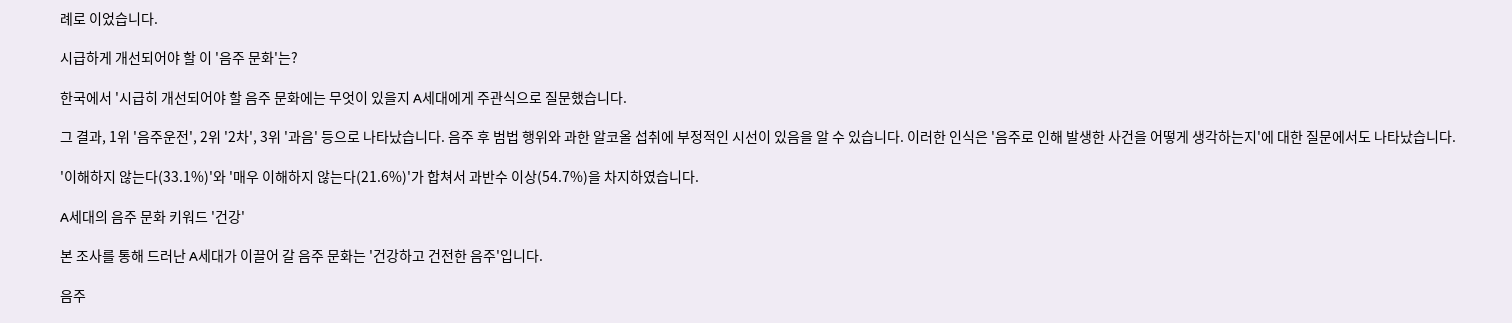례로 이었습니다.

시급하게 개선되어야 할 이 '음주 문화'는?

한국에서 '시급히 개선되어야 할 음주 문화에는 무엇이 있을지 A세대에게 주관식으로 질문했습니다.

그 결과, 1위 '음주운전', 2위 '2차', 3위 '과음' 등으로 나타났습니다. 음주 후 범법 행위와 과한 알코올 섭취에 부정적인 시선이 있음을 알 수 있습니다. 이러한 인식은 '음주로 인해 발생한 사건을 어떻게 생각하는지'에 대한 질문에서도 나타났습니다.

'이해하지 않는다(33.1%)'와 '매우 이해하지 않는다(21.6%)'가 합쳐서 과반수 이상(54.7%)을 차지하였습니다.

A세대의 음주 문화 키워드 '건강'

본 조사를 통해 드러난 A세대가 이끌어 갈 음주 문화는 '건강하고 건전한 음주'입니다.

음주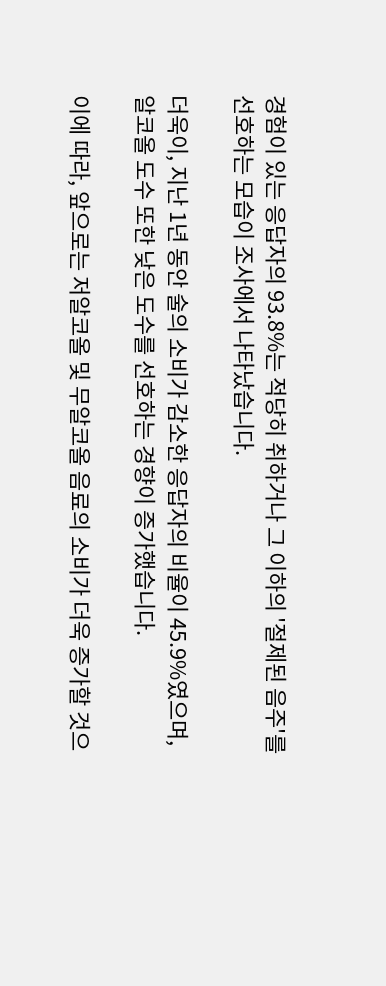경험이 있는 응답자의 93.8%는 적당히 취하거나 그 이하의 '절제된 음주'를 선호하는 모습이 조사에서 나타났습니다.

더욱이, 지난 1년 동안 술의 소비가 감소한 응답자의 비율이 45.9%였으며, 알코올 도수 또한 낮은 도수를 선호하는 경향이 증가했습니다.

이에 따라, 앞으로는 저알코올 및 무알코올 음료의 소비가 더욱 증가할 것으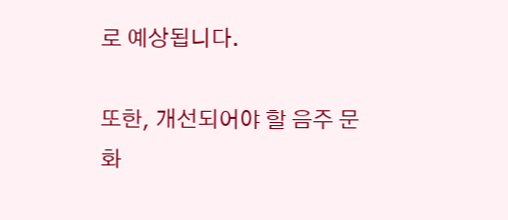로 예상됩니다.

또한, 개선되어야 할 음주 문화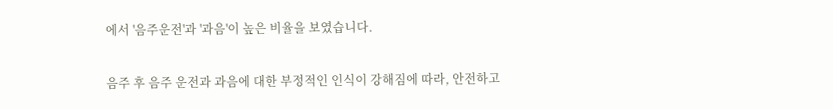에서 '음주운전'과 '과음'이 높은 비율을 보였습니다.

음주 후 음주 운전과 과음에 대한 부정적인 인식이 강해짐에 따라, 안전하고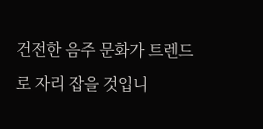건전한 음주 문화가 트렌드로 자리 잡을 것입니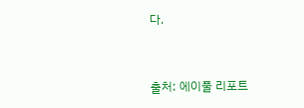다.


출처: 에이풀 리포트